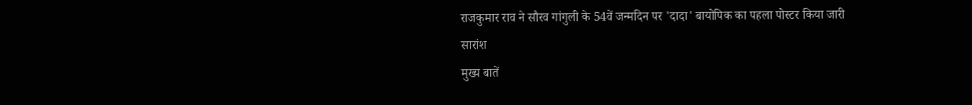राजकुमार राव ने सौरव गांगुली के 54वें जन्मदिन पर 'दादा' बायोपिक का पहला पोस्टर किया जारी
सारांश
मुख्य बातें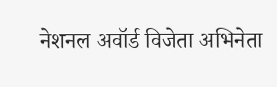नेशनल अवॉर्ड विजेता अभिनेता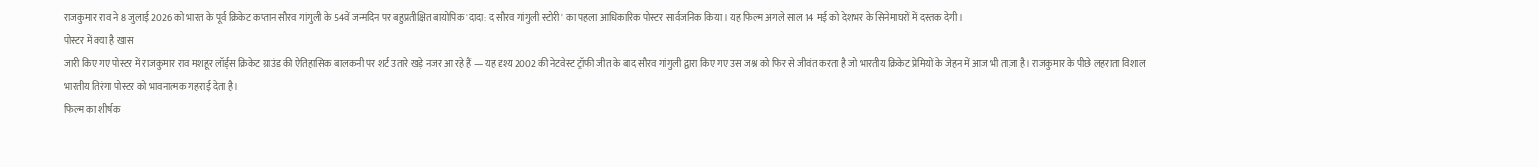राजकुमार राव ने 8 जुलाई 2026 को भारत के पूर्व क्रिकेट कप्तान सौरव गांगुली के 54वें जन्मदिन पर बहुप्रतीक्षित बायोपिक 'दादा: द सौरव गांगुली स्टोरी' का पहला आधिकारिक पोस्टर सार्वजनिक किया। यह फिल्म अगले साल 14 मई को देशभर के सिनेमाघरों में दस्तक देगी।
पोस्टर में क्या है खास
जारी किए गए पोस्टर में राजकुमार राव मशहूर लॉर्ड्स क्रिकेट ग्राउंड की ऐतिहासिक बालकनी पर शर्ट उतारे खड़े नजर आ रहे हैं — यह दृश्य 2002 की नेटवेस्ट ट्रॉफी जीत के बाद सौरव गांगुली द्वारा किए गए उस जश्न को फिर से जीवंत करता है जो भारतीय क्रिकेट प्रेमियों के जेहन में आज भी ताज़ा है। राजकुमार के पीछे लहराता विशाल भारतीय तिरंगा पोस्टर को भावनात्मक गहराई देता है।
फिल्म का शीर्षक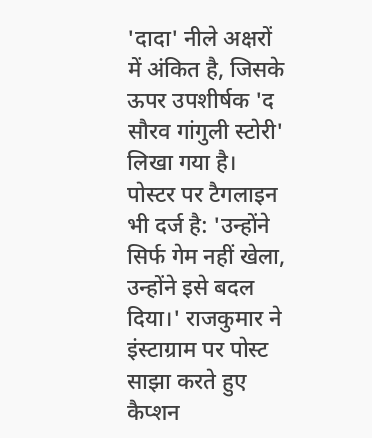'दादा' नीले अक्षरों में अंकित है, जिसके ऊपर उपशीर्षक 'द सौरव गांगुली स्टोरी' लिखा गया है। पोस्टर पर टैगलाइन भी दर्ज है: 'उन्होंने सिर्फ गेम नहीं खेला, उन्होंने इसे बदल दिया।' राजकुमार ने इंस्टाग्राम पर पोस्ट साझा करते हुए कैप्शन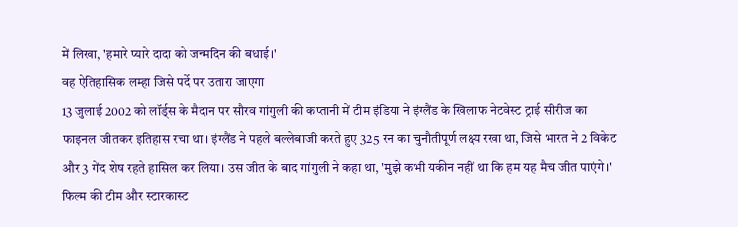में लिखा, 'हमारे प्यारे दादा को जन्मदिन की बधाई।'
वह ऐतिहासिक लम्हा जिसे पर्दे पर उतारा जाएगा
13 जुलाई 2002 को लॉर्ड्स के मैदान पर सौरव गांगुली की कप्तानी में टीम इंडिया ने इंग्लैंड के खिलाफ नेटवेस्ट ट्राई सीरीज का फाइनल जीतकर इतिहास रचा था। इंग्लैंड ने पहले बल्लेबाजी करते हुए 325 रन का चुनौतीपूर्ण लक्ष्य रखा था, जिसे भारत ने 2 विकेट और 3 गेंद शेष रहते हासिल कर लिया। उस जीत के बाद गांगुली ने कहा था, 'मुझे कभी यकीन नहीं था कि हम यह मैच जीत पाएंगे।'
फिल्म की टीम और स्टारकास्ट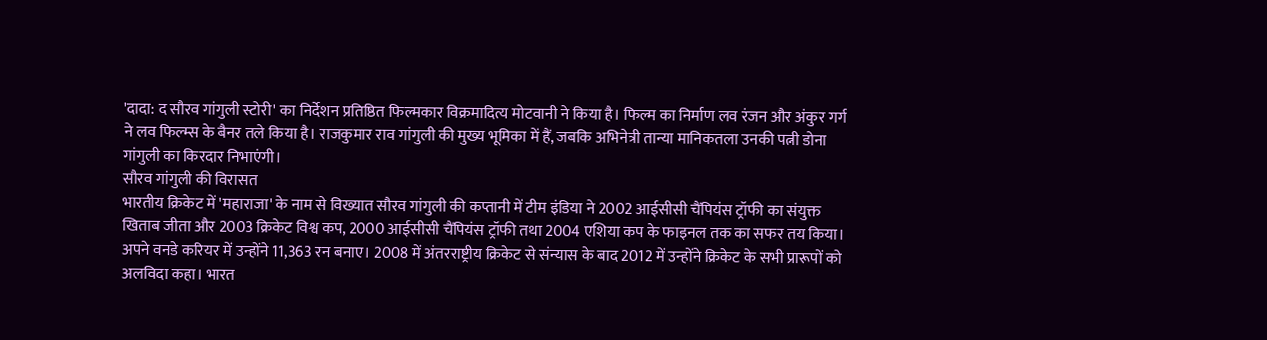'दादा: द सौरव गांगुली स्टोरी' का निर्देशन प्रतिष्ठित फिल्मकार विक्रमादित्य मोटवानी ने किया है। फिल्म का निर्माण लव रंजन और अंकुर गर्ग ने लव फिल्म्स के बैनर तले किया है। राजकुमार राव गांगुली की मुख्य भूमिका में हैं, जबकि अभिनेत्री तान्या मानिकतला उनकी पत्नी डोना गांगुली का किरदार निभाएंगी।
सौरव गांगुली की विरासत
भारतीय क्रिकेट में 'महाराजा' के नाम से विख्यात सौरव गांगुली की कप्तानी में टीम इंडिया ने 2002 आईसीसी चैंपियंस ट्रॉफी का संयुक्त खिताब जीता और 2003 क्रिकेट विश्व कप, 2000 आईसीसी चैंपियंस ट्रॉफी तथा 2004 एशिया कप के फाइनल तक का सफर तय किया। अपने वनडे करियर में उन्होंने 11,363 रन बनाए। 2008 में अंतरराष्ट्रीय क्रिकेट से संन्यास के बाद 2012 में उन्होंने क्रिकेट के सभी प्रारूपों को अलविदा कहा। भारत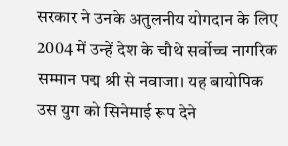सरकार ने उनके अतुलनीय योगदान के लिए 2004 में उन्हें देश के चौथे सर्वोच्च नागरिक सम्मान पद्म श्री से नवाजा। यह बायोपिक उस युग को सिनेमाई रूप देने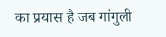का प्रयास है जब गांगुली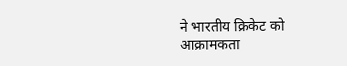ने भारतीय क्रिकेट को आक्रामकता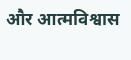और आत्मविश्वास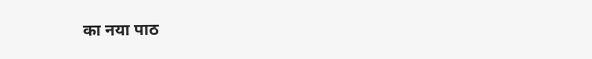का नया पाठ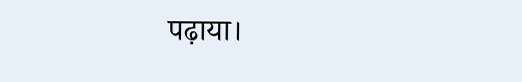पढ़ाया।